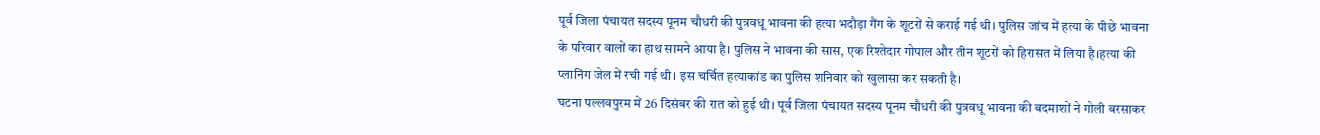पूर्व जिला पंचायत सदस्य पूनम चौधरी की पुत्रवधू भावना की हत्या भदौड़ा गैंग के शूटरों से कराई गई थी। पुलिस जांच में हत्या के पीछे भावना के परिवार वालों का हाथ सामने आया है। पुलिस ने भावना की सास, एक रिश्तेदार गोपाल और तीन शूटरों को हिरासत में लिया है।हत्या की प्लानिंग जेल में रची गई थी। इस चर्चित हत्याकांड का पुलिस शनिवार को खुलासा कर सकती है।
घटना पल्लवपुरम में 26 दिसंबर की रात को हुई थी। पूर्व जिला पंचायत सदस्य पूनम चौधरी की पुत्रवधू भावना की बदमाशों ने गोली बरसाकर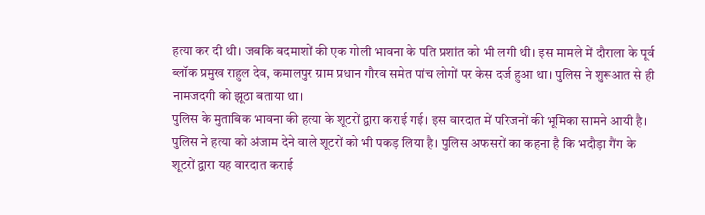हत्या कर दी थी। जबकि बदमाशों की एक गोली भावना के पति प्रशांत को भी लगी थी। इस मामले में दौराला के पूर्व ब्लॉक प्रमुख राहुल देव, कमालपुर ग्राम प्रधान गौरव समेत पांच लोगों पर केस दर्ज हुआ था। पुलिस ने शुरूआत से ही नामजदगी को झूठा बताया था।
पुलिस के मुताबिक भावना की हत्या के शूटरों द्वारा कराई गई। इस वारदात में परिजनों की भूमिका सामने आयी है। पुलिस ने हत्या को अंजाम देने वाले शूटरों को भी पकड़ लिया है। पुलिस अफसरों का कहना है कि भदौड़ा गैंग के शूटरों द्वारा यह वारदात कराई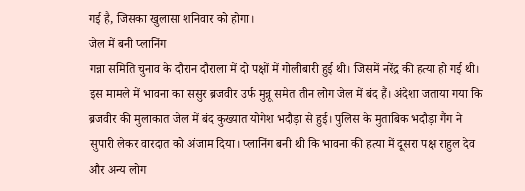गई है, जिसका खुलासा शनिवार को होगा।
जेल में बनी प्लानिंग
गन्ना समिति चुनाव के दौरान दौराला में दो पक्षों में गोलीबारी हुई थी। जिसमें नरेंद्र की हत्या हो गई थी। इस मामले में भावना का ससुर ब्रजवीर उर्फ मुन्नू समेत तीन लोग जेल में बंद हैं। अंदेशा जताया गया कि ब्रजवीर की मुलाकात जेल में बंद कुख्यात योगेश भदौड़ा से हुई। पुलिस के मुताबिक भदौड़ा गैंग ने सुपारी लेकर वारदात को अंजाम दिया। प्लानिंग बनी थी कि भावना की हत्या में दूसरा पक्ष राहुल देव और अन्य लोग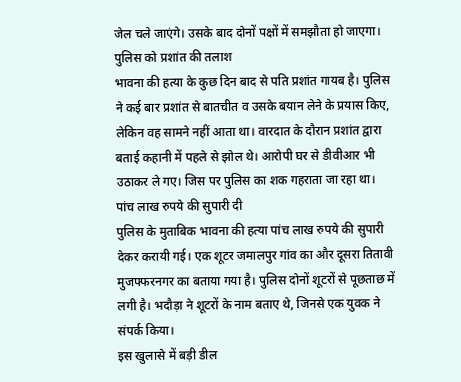जेल चले जाएंगे। उसके बाद दोनों पक्षों में समझौता हो जाएगा।
पुलिस को प्रशांत की तलाश
भावना की हत्या के कुछ दिन बाद से पति प्रशांत गायब है। पुलिस ने कई बार प्रशांत से बातचीत व उसके बयान लेने के प्रयास किए, लेकिन वह सामने नहीं आता था। वारदात के दौरान प्रशांत द्वारा बताई कहानी में पहले से झोल थे। आरोपी घर से डीवीआर भी उठाकर ले गए। जिस पर पुलिस का शक गहराता जा रहा था।
पांच लाख रुपये की सुपारी दी
पुलिस के मुताबिक भावना की हत्या पांच लाख रुपये की सुपारी देकर करायी गई। एक शूटर जमालपुर गांव का और दूसरा तितावी मुजफ्फरनगर का बताया गया है। पुलिस दोनों शूटरों से पूछताछ में लगी है। भदौड़ा ने शूटरों के नाम बताए थे, जिनसे एक युवक ने संपर्क किया।
इस खुलासे में बड़ी डील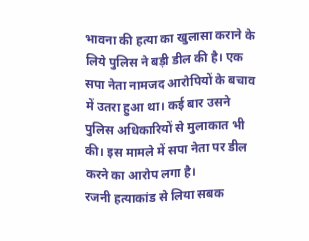भावना की हत्या का खुलासा कराने के लिये पुलिस ने बड़ी डील की है। एक सपा नेता नामजद आरोपियों के बचाव में उतरा हुआ था। कई बार उसने पुलिस अधिकारियों से मुलाकात भी की। इस मामले में सपा नेता पर डील करने का आरोप लगा है।
रजनी हत्याकांड से लिया सबक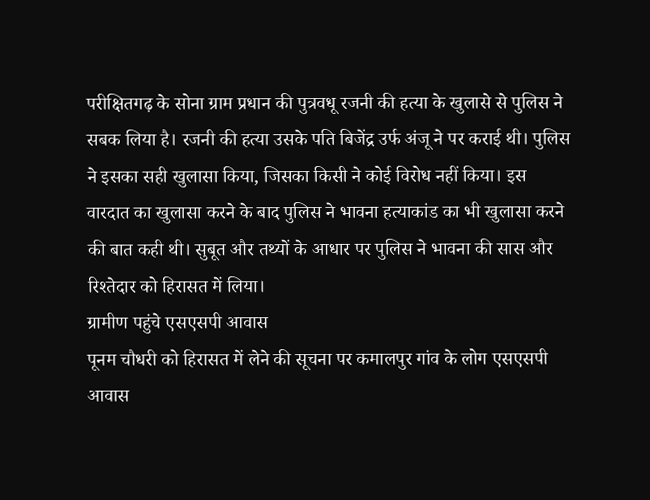परीक्षितगढ़ के सोना ग्राम प्रधान की पुत्रवधू रजनी की हत्या के खुलासे से पुलिस ने सबक लिया है। रजनी की हत्या उसके पति बिजेंद्र उर्फ अंजू ने पर कराई थी। पुलिस ने इसका सही खुलासा किया, जिसका किसी ने कोई विरोध नहीं किया। इस वारदात का खुलासा करने के बाद पुलिस ने भावना हत्याकांड का भी खुलासा करने की बात कही थी। सुबूत और तथ्यों के आधार पर पुलिस ने भावना की सास और रिश्तेदार को हिरासत में लिया।
ग्रामीण पहुंचे एसएसपी आवास
पूनम चौधरी को हिरासत में लेने की सूचना पर कमालपुर गांव के लोग एसएसपी आवास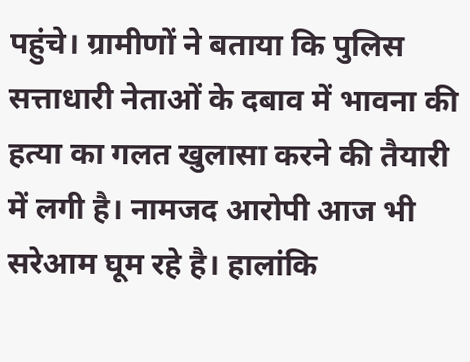पहुंचे। ग्रामीणों ने बताया कि पुलिस सत्ताधारी नेताओं के दबाव में भावना की हत्या का गलत खुलासा करने की तैयारी में लगी है। नामजद आरोपी आज भी सरेआम घूम रहे है। हालांकि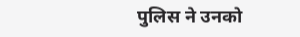पुलिस ने उनको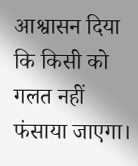आश्वासन दिया कि किसी को गलत नहीं फंसाया जाएगा।